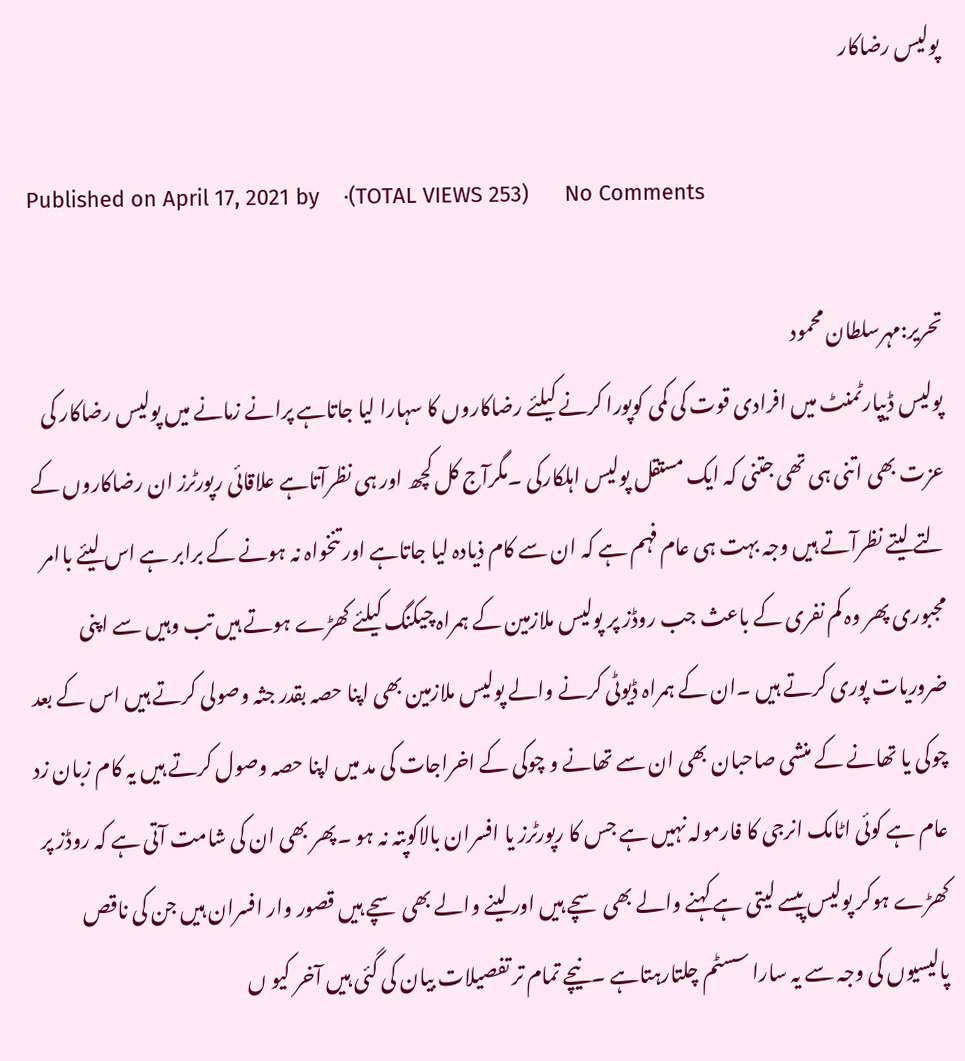پولیس رضاکار

Published on April 17, 2021 by    ·(TOTAL VIEWS 253)      No Comments

تحریر:مہرسلطان محمود
پولیس ڈیپارٹمنٹ میں افرادی قوت کی کمی کوپورا کرنے کیلئے رضاکاروں کا سہارا لیا جاتاہے پرانے زمانے میں پولیس رضاکار کی عزت بھی اتنی ہی تھی جتنی کہ ایک مستقل پولیس اہلکارکی ۔مگرآج کل کچھ اور ہی نظرآتاہے علاقائی رپورٹرز ان رضاکاروں کے لتے لیتے نظرآتے ہیں وجہ بہت ہی عام فہم ہے کہ ان سے کام ذیادہ لیا جاتاہے اور تنخواہ نہ ہونے کے برابر ہے اس لیئے باامر مجبوری پھر وہ کم نفری کے باعث جب روڈز پر پولیس ملازمین کے ہمراہ چیکنگ کیلئے کھڑے ہوتے ہیں تب وہیں سے اپنی ضروریات پوری کرتے ہیں ۔ان کے ہمراہ ڈیوٹی کرنے والے پولیس ملازمین بھی اپنا حصہ بقدر جثہ وصولی کرتے ہیں اس کے بعد چوکی یا تھانے کے منشی صاحبان بھی ان سے تھانے و چوکی کے اخراجات کی مد میں اپنا حصہ وصول کرتے ہیں یہ کام زبان زد عام ہے کوئی اٹامک انرجی کا فارمولہ نہیں ہے جس کا رپورٹرز یا افسران بالاکوپتہ نہ ہو ۔پھر بھی ان کی شامت آتی ہے کہ روڈز پر کھڑے ہوکر پولیس پیسے لیتی ہے کہنے والے بھی سچے ہیں اور لینے والے بھی سچے ہیں قصور وار افسران ہیں جن کی ناقص پالیسیوں کی وجہ سے یہ سارا سسٹم چلتارہتاہے ۔نیچے تمام تر تفصیلات بیان کی گئی ہیں آخر کیو ں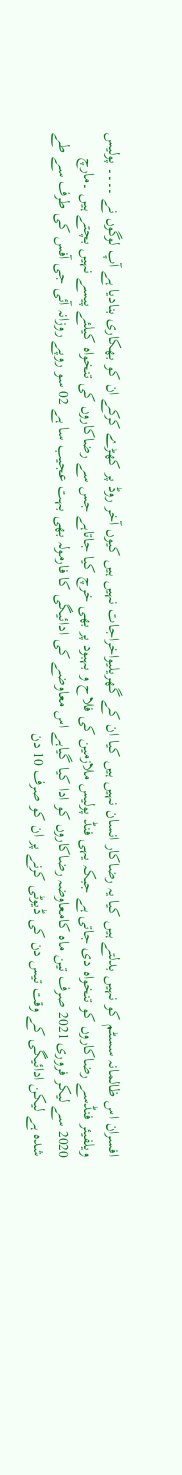افسران اس ظالمانہ سسٹم کو نہیں بدلتے ہیں کیا یہ رضاکار انسان نہیں ہیں کیا ان کے گھریلیواخراجات نہیں ہیں کیوں آخر روڈ پر کھڑے کرکے ان کو بھکاری بنادیا ہے آپ لوگوں نے ۔۔۔۔ پولیس ویلفیئر فنڈسے رضاکاروں کو تنخواہ دی جاتی ہے جبکہ یہی فنڈ پولیس ملازمین کی فلاح و بہبود پر بھی خرچ کیا جاتاہے جس سے رضاکاروں کی تنخواہ کیلئے پیسے نہیں بچتے ہیں ۔مارچ 2020 سے لیکر فروری 2021 صرف تین ماہ کامعاوضہ رضاکاروں کو ادا کیا گیاہے اس معاوضے کی ادائیگی کا فارمولہ بھی بہت عجیب سا ہے 02 سو روپے روزانہ آئی جی آفس کی طرف سے طے شدہ ہے لیکن ادائیگی کے وقت تیس دن کی ڈیوٹی کرنے پر ان کو صرف 10 دن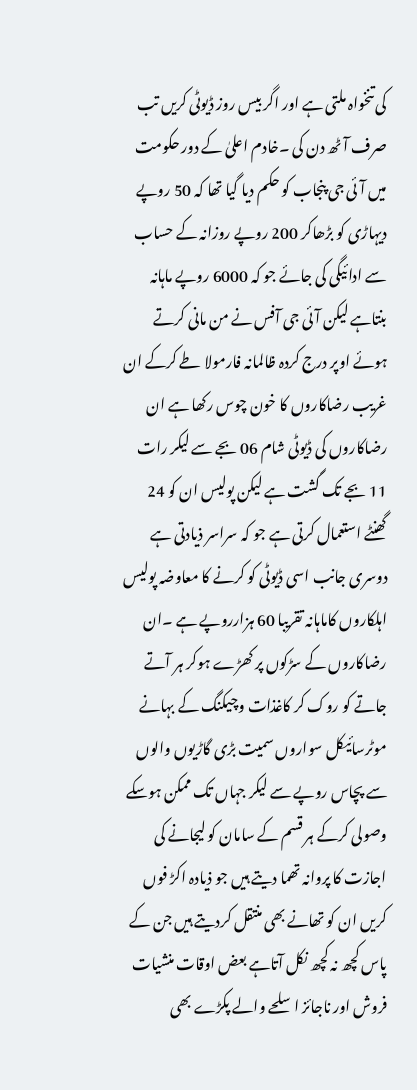کی تنخواہ ملتی ہے اور اگر بیس روز ڈیوٹی کریں تب صرف آٹھ دن کی ۔خادم اعلیٰ کے دور حکومت میں آئی جی پنجاب کو حکم دیا گیا تھا کہ 50 روپے دیہاڑی کو بڑھاکر 200 روپے روزانہ کے حساب سے ادائیگی کی جائے جو کہ 6000 روپے ماہانہ بنتاہے لیکن آئی جی آفس نے من مانی کرتے ہوئے اوپر درج کردہ ظالمانہ فارمولا طے کرکے ان غریب رضاکاروں کا خون چوس رکھا ہے ان رضاکاروں کی ڈیوٹی شام 06 بجے سے لیکر رات 11 بجے تک گشت ہے لیکن پولیس ان کو 24 گھنٹے استعمال کرتی ہے جو کہ سراسر ذیادتی ہے دوسری جانب اسی ڈیوٹی کو کرنے کا معاوضہ پولیس اہلکاروں کاماہانہ تقریبا 60 ہزارروپے ہے ۔ان رضاکاروں کے سڑکوں پر کھڑے ہوکر ہر آتے جاتے کو روک کر کاغذات وچیکنگ کے بہانے موٹرسائیکل سواروں سمیت بڑی گاڑیوں والوں سے پچاس روپے سے لیکر جہاں تک ممکن ہوسکے وصولی کرکے ہر قسم کے سامان کو لیجانے کی اجازت کا پروانہ تھما دیتے ہیں جو ذیادہ اکڑ فوں کریں ان کو تھانے بھی منتقل کردیتے ہیں جن کے پاس کچھ نہ کچھ نکل آتاہے بعض اوقات منشیات فروش اور ناجائز اسلحے والے پکڑے بھی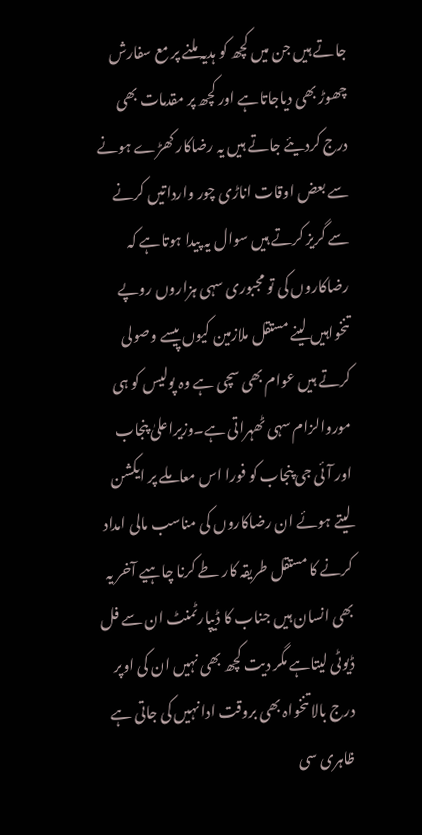جاتے ہیں جن میں کچھ کو ہدیہ ملنے پر مع سفارش چھوڑ بھی دیاجاتاہے اور کچھ پر مقدمات بھی درج کردیئے جاتے ہیں یہ رضاکار کھڑے ہونے سے بعض اوقات اناڑی چور وارداتیں کرنے سے گریز کرتے ہیں سوال یہ پیدا ہوتاہے کہ رضاکاروں کی تو مجبوری سہی ہزاروں روپے تنخواہیں لینے مستقل ملازمین کیوں پیسے وصولی کرتے ہیں عوام بھی سچی ہے وہ پولیس کو ہی موروالزام سہی ٹھہراتی ہے۔وزیراعلیٰ پنجاب اور آئی جی پنجاب کو فورا اس معاملے پر ایکشن لیتے ہوئے ان رضاکاروں کی مناسب مالی امداد کرنے کا مستقل طریقہ کار طے کرنا چاہیے آخر یہ بھی انسان ہیں جناب کا ڈیپارٹمنٹ ان سے فل ڈیوٹی لیتاہے مگر دیت کچھ بھی نہیں ان کی اوپر درج بالا تنخواہ بھی بروقت ادا نہیں کی جاتی ہے ظاہری سی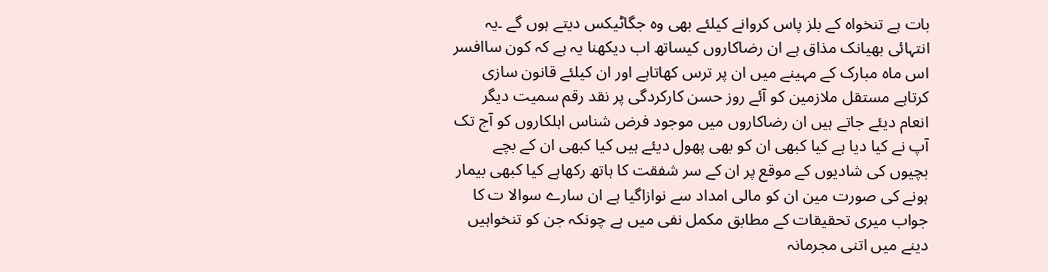بات ہے تنخواہ کے بلز پاس کروانے کیلئے بھی وہ جگاٹیکس دیتے ہوں گے ۔یہ انتہائی بھیانک مذاق ہے ان رضاکاروں کیساتھ اب دیکھنا یہ ہے کہ کون ساافسر اس ماہ مبارک کے مہینے میں ان پر ترس کھاتاہے اور ان کیلئے قانون سازی کرتاہے مستقل ملازمین کو آئے روز حسن کارکردگی پر نقد رقم سمیت دیگر انعام دیئے جاتے ہیں ان رضاکاروں میں موجود فرض شناس اہلکاروں کو آج تک آپ نے کیا دیا ہے کیا کبھی ان کو بھی پھول دیئے ہیں کیا کبھی ان کے بچے بچیوں کی شادیوں کے موقع پر ان کے سر شفقت کا ہاتھ رکھاہے کیا کبھی بیمار ہونے کی صورت مین ان کو مالی امداد سے نوازاگیا ہے ان سارے سوالا ت کا جواب میری تحقیقات کے مطابق مکمل نفی میں ہے چونکہ جن کو تنخواہیں دینے میں اتنی مجرمانہ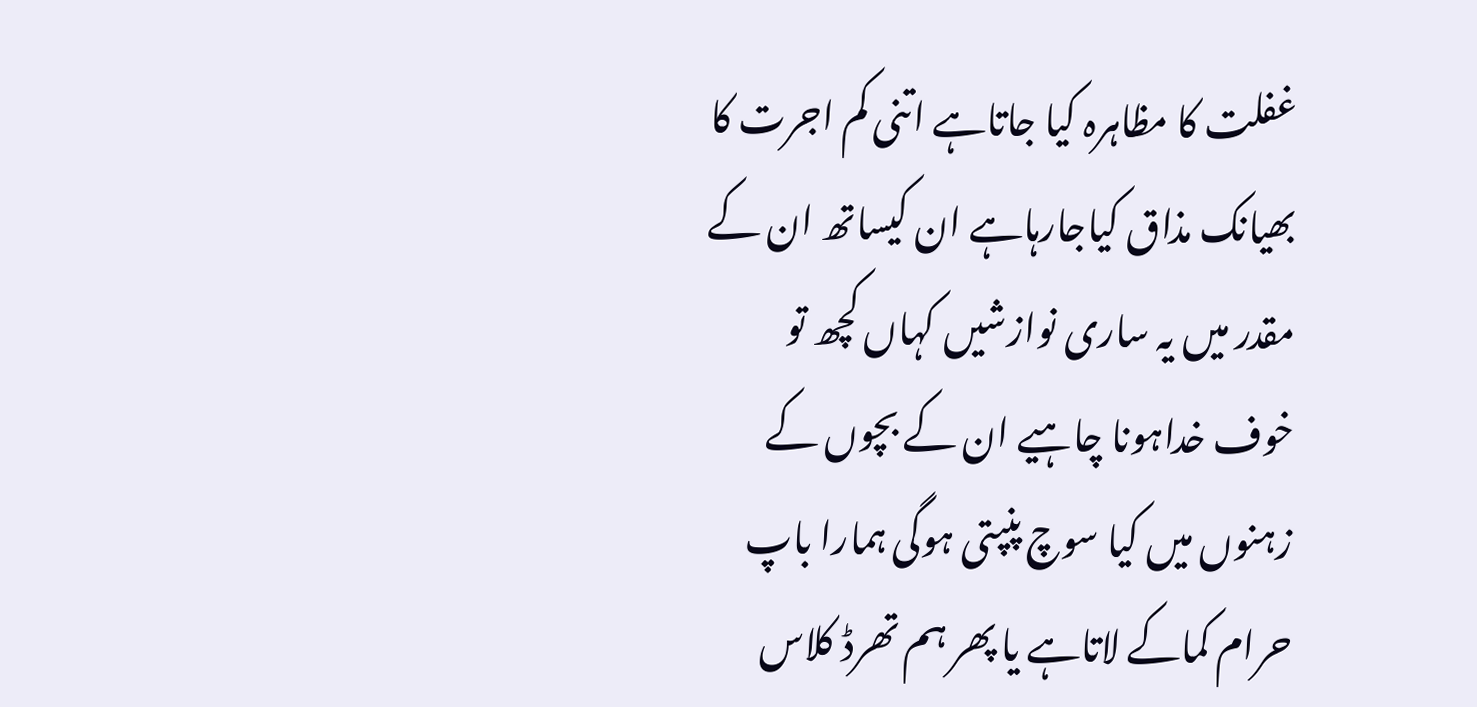غفلت کا مظاہرہ کیا جاتاہے اتنی کم اجرت کا بھیانک مذاق کیاجارہاہے ان کیساتھ ان کے مقدر میں یہ ساری نوازشیں کہاں کچھ تو خوف خداہونا چاہیے ان کے بچوں کے زہنوں میں کیا سوچ پنپتی ہوگی ہمارا باپ حرام کماکے لاتاہے یا پھر ہم تھرڈ کلاس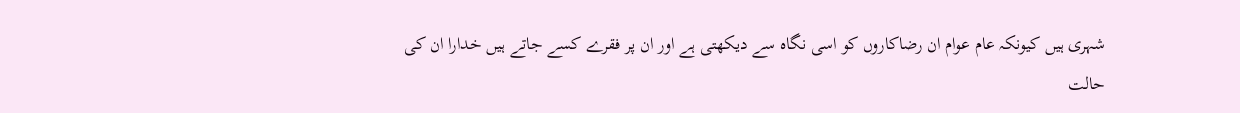شہری ہیں کیونکہ عام عوام ان رضاکاروں کو اسی نگاہ سے دیکھتی ہے اور ان پر فقرے کسے جاتے ہیں خدارا ان کی حالت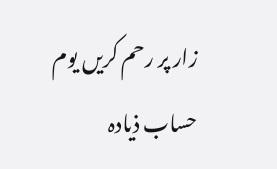زار پر رحم کریں یوم حساب ذیادہ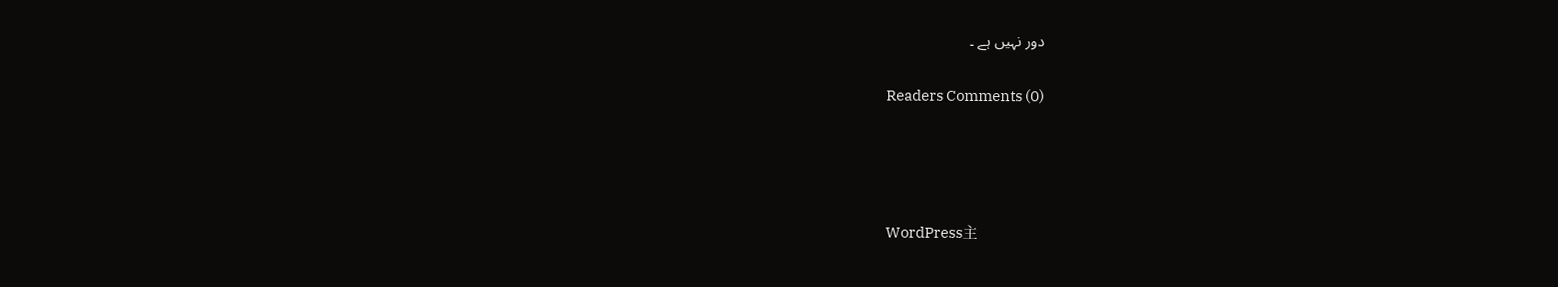دور نہیں ہے ۔

Readers Comments (0)




WordPress主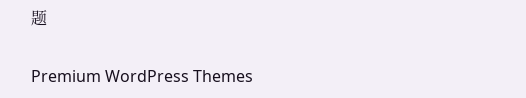题

Premium WordPress Themes